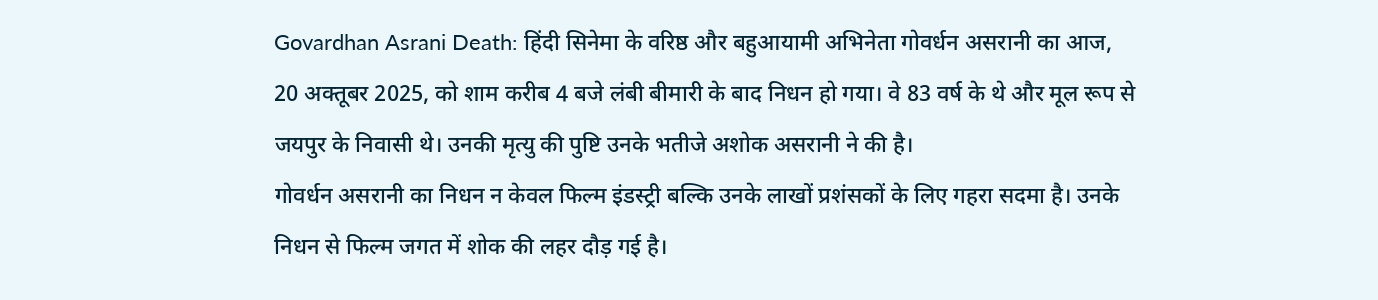Govardhan Asrani Death: हिंदी सिनेमा के वरिष्ठ और बहुआयामी अभिनेता गोवर्धन असरानी का आज, 20 अक्तूबर 2025, को शाम करीब 4 बजे लंबी बीमारी के बाद निधन हो गया। वे 83 वर्ष के थे और मूल रूप से जयपुर के निवासी थे। उनकी मृत्यु की पुष्टि उनके भतीजे अशोक असरानी ने की है।
गोवर्धन असरानी का निधन न केवल फिल्म इंडस्ट्री बल्कि उनके लाखों प्रशंसकों के लिए गहरा सदमा है। उनके निधन से फिल्म जगत में शोक की लहर दौड़ गई है।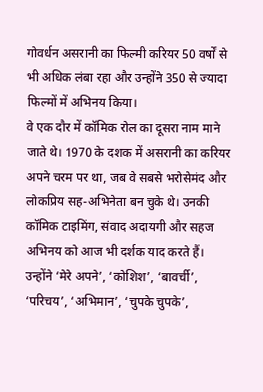गोवर्धन असरानी का फिल्मी करियर 50 वर्षों से भी अधिक लंबा रहा और उन्होंने 350 से ज्यादा फिल्मों में अभिनय किया।
वे एक दौर में कॉमिक रोल का दूसरा नाम माने जाते थे। 1970 के दशक में असरानी का करियर अपने चरम पर था, जब वे सबसे भरोसेमंद और लोकप्रिय सह-अभिनेता बन चुके थे। उनकी कॉमिक टाइमिंग, संवाद अदायगी और सहज अभिनय को आज भी दर्शक याद करते हैं।
उन्होंने ‘मेरे अपने’, ‘कोशिश’, ‘बावर्ची’, ‘परिचय’, ‘अभिमान’, ‘चुपके चुपके’,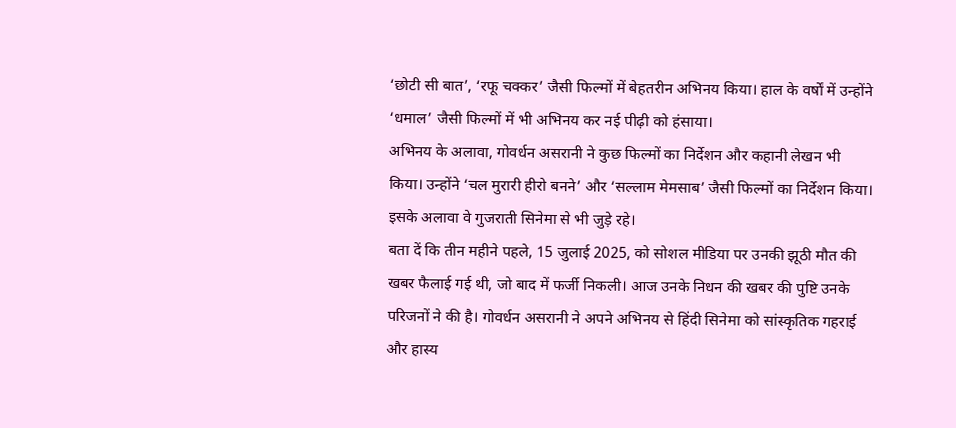‘छोटी सी बात’, ‘रफू चक्कर’ जैसी फिल्मों में बेहतरीन अभिनय किया। हाल के वर्षों में उन्होंने ‘धमाल’ जैसी फिल्मों में भी अभिनय कर नई पीढ़ी को हंसाया।
अभिनय के अलावा, गोवर्धन असरानी ने कुछ फिल्मों का निर्देशन और कहानी लेखन भी किया। उन्होंने ‘चल मुरारी हीरो बनने’ और ‘सल्लाम मेमसाब’ जैसी फिल्मों का निर्देशन किया। इसके अलावा वे गुजराती सिनेमा से भी जुड़े रहे।
बता दें कि तीन महीने पहले, 15 जुलाई 2025, को सोशल मीडिया पर उनकी झूठी मौत की खबर फैलाई गई थी, जो बाद में फर्जी निकली। आज उनके निधन की खबर की पुष्टि उनके परिजनों ने की है। गोवर्धन असरानी ने अपने अभिनय से हिंदी सिनेमा को सांस्कृतिक गहराई और हास्य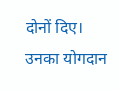दोनों दिए। उनका योगदान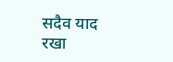सदैव याद रखा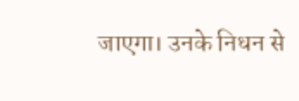जाएगा। उनके निधन से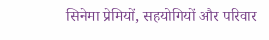सिनेमा प्रेमियों, सहयोगियों और परिवार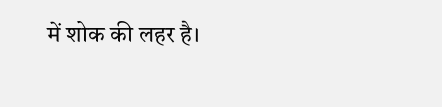में शोक की लहर है।